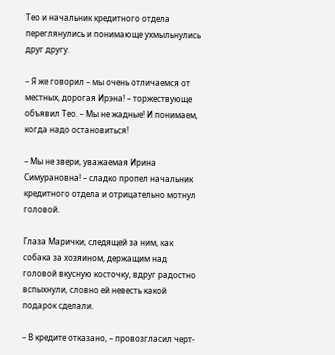Тео и начальник кредитного отдела переглянулись и понимающе ухмыльнулись друг другу.

– Я же говорил – мы очень отличаемся от местных, дорогая Ирэна! – торжествующе объявил Тео. – Мы не жадные! И понимаем, когда надо остановиться!

– Мы не звери, уважаемая Ирина Симурановна! – сладко пропел начальник кредитного отдела и отрицательно мотнул головой.

Глаза Марички, следящей за ним, как собака за хозяином, держащим над головой вкусную косточку, вдруг радостно вспыхнули, словно ей невесть какой подарок сделали.

– В кредите отказано, – провозгласил черт-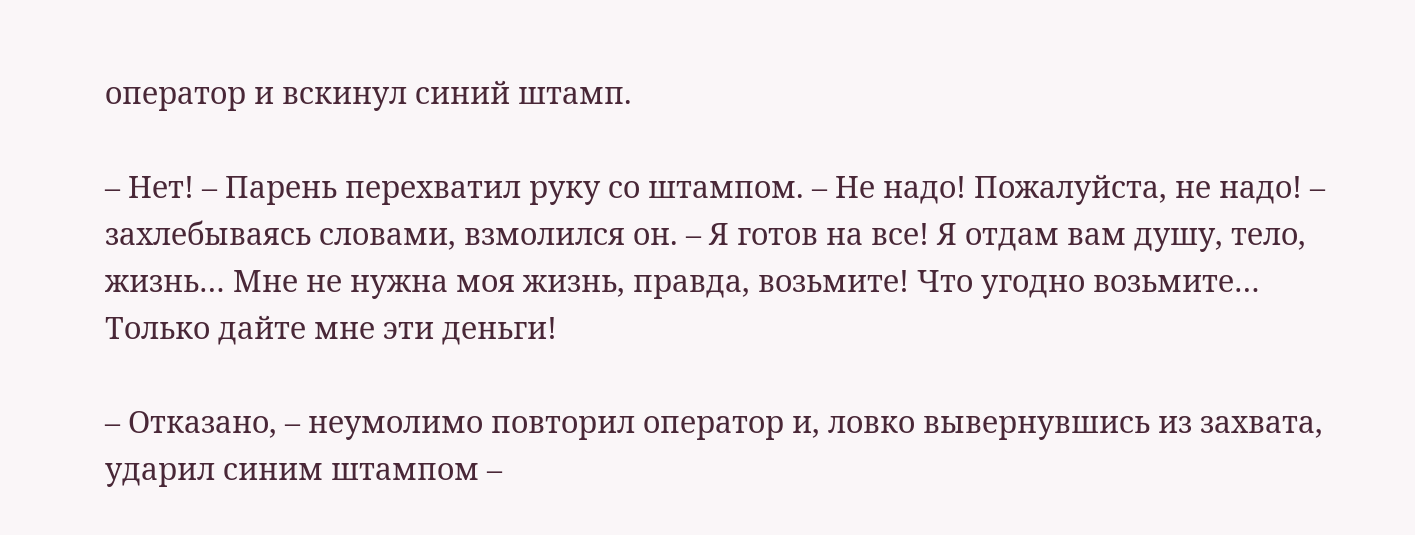оператор и вскинул синий штамп.

– Нет! – Парень перехватил руку со штампом. – Не надо! Пожалуйста, не надо! – захлебываясь словами, взмолился он. – Я готов на все! Я отдам вам душу, тело, жизнь… Мне не нужна моя жизнь, правда, возьмите! Что угодно возьмите… Только дайте мне эти деньги!

– Отказано, – неумолимо повторил оператор и, ловко вывернувшись из захвата, ударил синим штампом –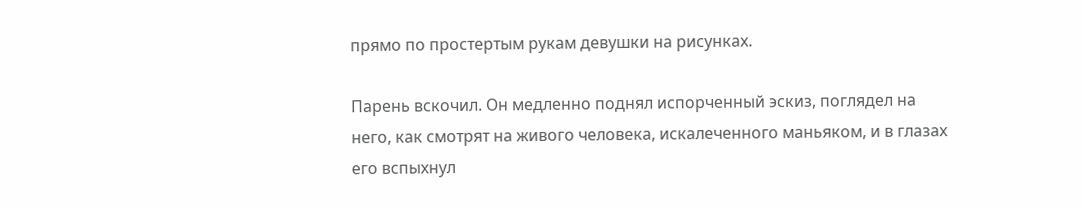прямо по простертым рукам девушки на рисунках.

Парень вскочил. Он медленно поднял испорченный эскиз, поглядел на него, как смотрят на живого человека, искалеченного маньяком, и в глазах его вспыхнул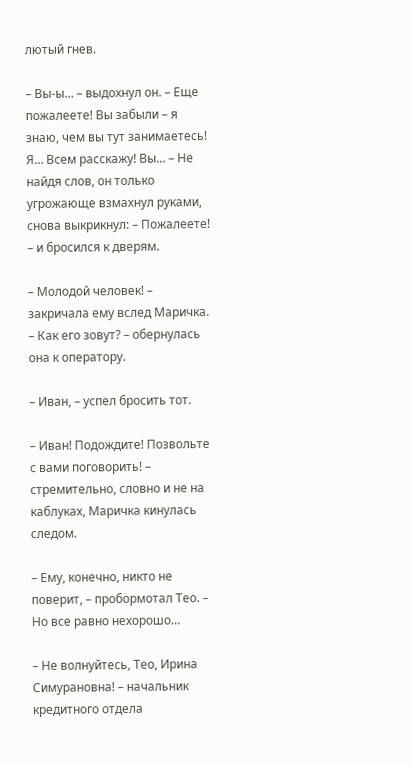лютый гнев.

– Вы-ы… – выдохнул он. – Еще пожалеете! Вы забыли – я знаю, чем вы тут занимаетесь! Я… Всем расскажу! Вы… – Не найдя слов, он только угрожающе взмахнул руками, снова выкрикнул: – Пожалеете! – и бросился к дверям.

– Молодой человек! – закричала ему вслед Маричка. – Как его зовут? – обернулась она к оператору.

– Иван, – успел бросить тот.

– Иван! Подождите! Позвольте с вами поговорить! – стремительно, словно и не на каблуках, Маричка кинулась следом.

– Ему, конечно, никто не поверит, – пробормотал Тео. – Но все равно нехорошо…

– Не волнуйтесь, Тео, Ирина Симурановна! – начальник кредитного отдела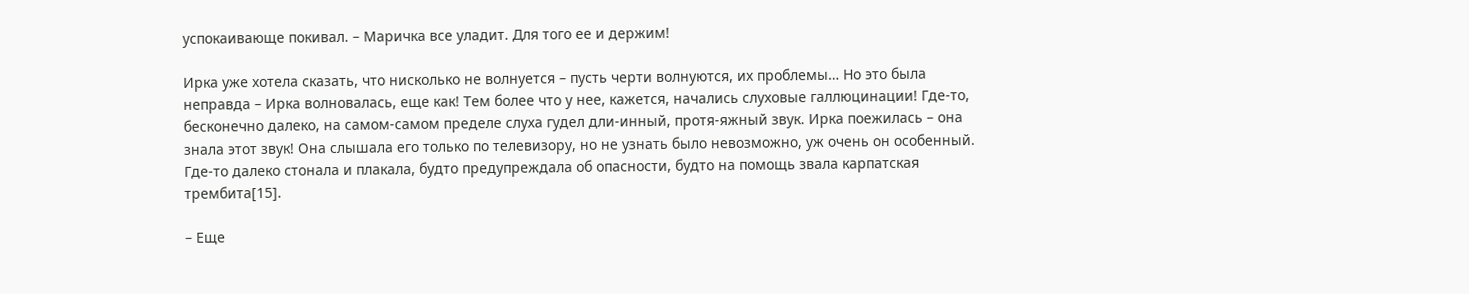успокаивающе покивал. – Маричка все уладит. Для того ее и держим!

Ирка уже хотела сказать, что нисколько не волнуется – пусть черти волнуются, их проблемы… Но это была неправда – Ирка волновалась, еще как! Тем более что у нее, кажется, начались слуховые галлюцинации! Где-то, бесконечно далеко, на самом-самом пределе слуха гудел дли-инный, протя-яжный звук. Ирка поежилась – она знала этот звук! Она слышала его только по телевизору, но не узнать было невозможно, уж очень он особенный. Где-то далеко стонала и плакала, будто предупреждала об опасности, будто на помощь звала карпатская трембита[15].

– Еще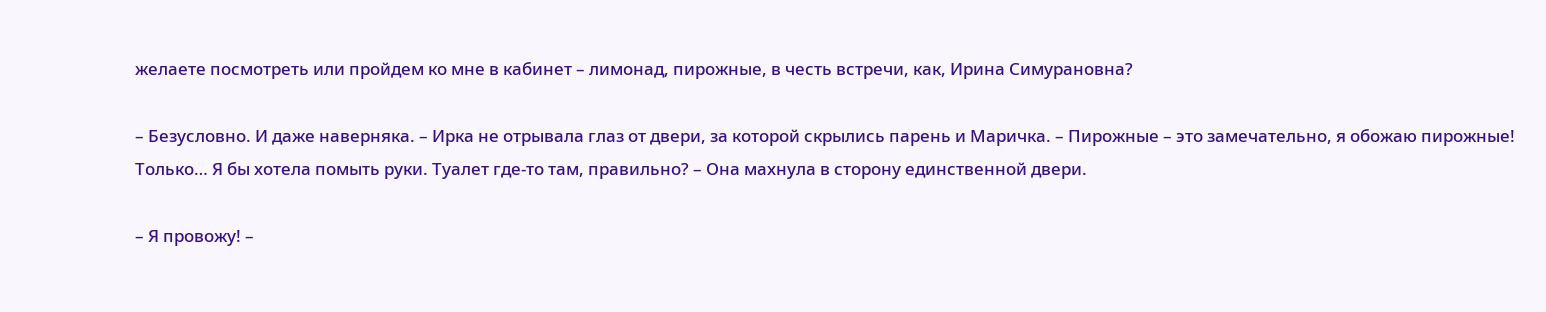желаете посмотреть или пройдем ко мне в кабинет – лимонад, пирожные, в честь встречи, как, Ирина Симурановна?

– Безусловно. И даже наверняка. – Ирка не отрывала глаз от двери, за которой скрылись парень и Маричка. – Пирожные – это замечательно, я обожаю пирожные! Только… Я бы хотела помыть руки. Туалет где-то там, правильно? – Она махнула в сторону единственной двери.

– Я провожу! –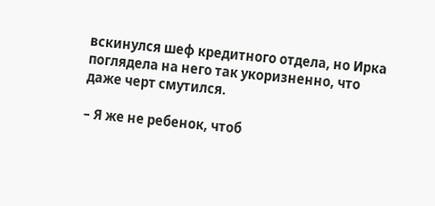вскинулся шеф кредитного отдела, но Ирка поглядела на него так укоризненно, что даже черт смутился.

– Я же не ребенок, чтоб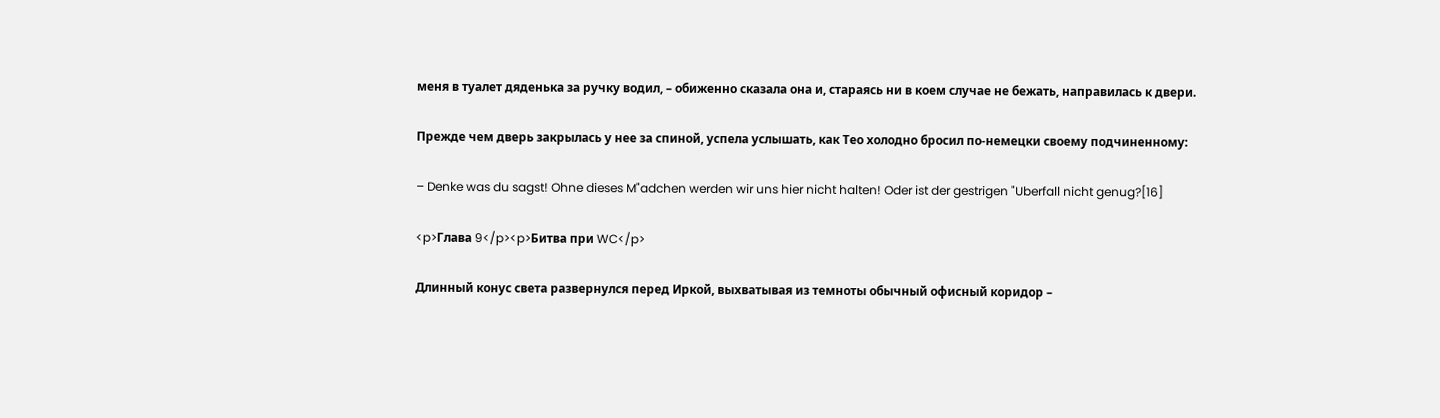меня в туалет дяденька за ручку водил, – обиженно сказала она и, стараясь ни в коем случае не бежать, направилась к двери.

Прежде чем дверь закрылась у нее за спиной, успела услышать, как Тео холодно бросил по-немецки своему подчиненному:

– Denke was du sagst! Ohne dieses M"adchen werden wir uns hier nicht halten! Oder ist der gestrigen "Uberfall nicht genug?[16]

<p>Глава 9</p><p>Битва при WC</p>

Длинный конус света развернулся перед Иркой, выхватывая из темноты обычный офисный коридор –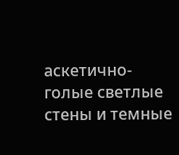аскетично-голые светлые стены и темные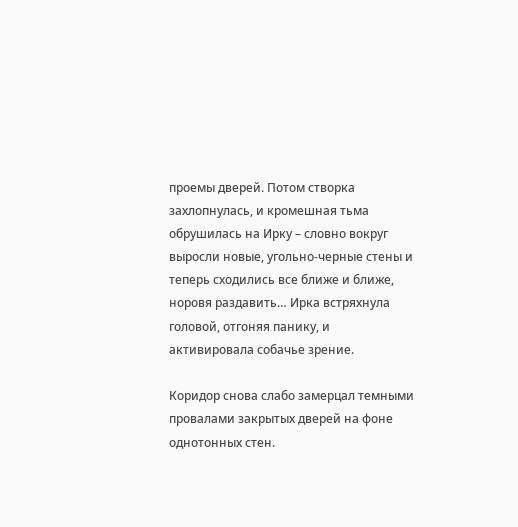проемы дверей. Потом створка захлопнулась, и кромешная тьма обрушилась на Ирку – словно вокруг выросли новые, угольно-черные стены и теперь сходились все ближе и ближе, норовя раздавить… Ирка встряхнула головой, отгоняя панику, и активировала собачье зрение.

Коридор снова слабо замерцал темными провалами закрытых дверей на фоне однотонных стен.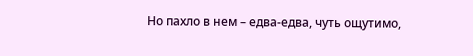Но пахло в нем – едва-едва, чуть ощутимо,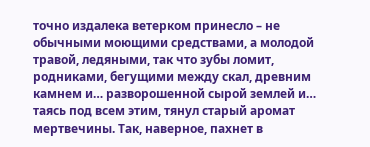точно издалека ветерком принесло – не обычными моющими средствами, а молодой травой, ледяными, так что зубы ломит, родниками, бегущими между скал, древним камнем и… разворошенной сырой землей и… таясь под всем этим, тянул старый аромат мертвечины. Так, наверное, пахнет в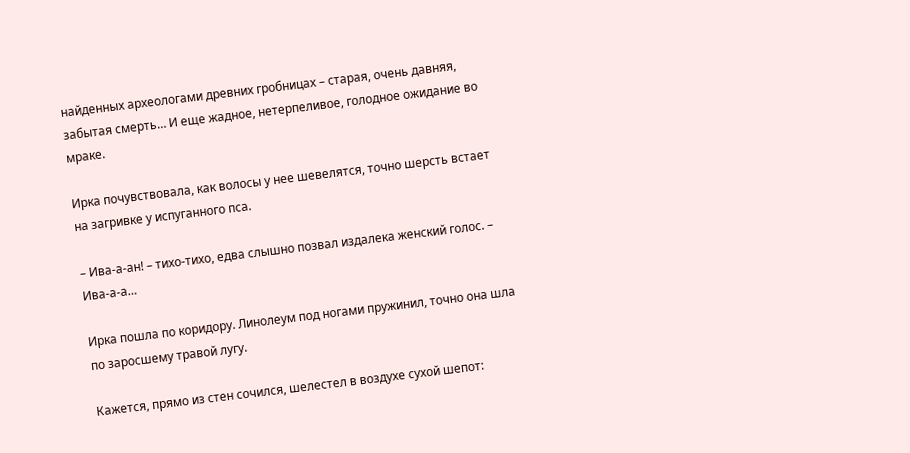найденных археологами древних гробницах – старая, очень давняя, забытая смерть… И еще жадное, нетерпеливое, голодное ожидание во мраке.

Ирка почувствовала, как волосы у нее шевелятся, точно шерсть встает на загривке у испуганного пса.

– Ива-а-ан! – тихо-тихо, едва слышно позвал издалека женский голос. – Ива-а-а…

Ирка пошла по коридору. Линолеум под ногами пружинил, точно она шла по заросшему травой лугу.

Кажется, прямо из стен сочился, шелестел в воздухе сухой шепот: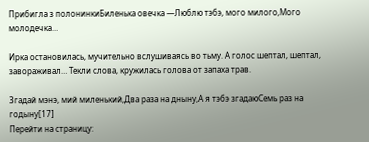Прибигла з полонинкиБиленька овечка —Люблю тэбэ, мого милого,Мого молодечка…

Ирка остановилась, мучительно вслушиваясь во тьму. А голос шептал, шептал, завораживал… Текли слова, кружилась голова от запаха трав.

Згадай мэнэ, мий миленький,Два раза на дныну,А я тэбэ згадаюСемь раз на годыну[17]
Перейти на страницу: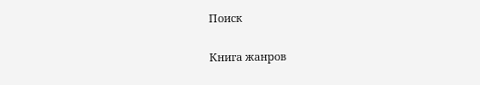Поиск

Книга жанров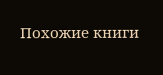Похожие книги